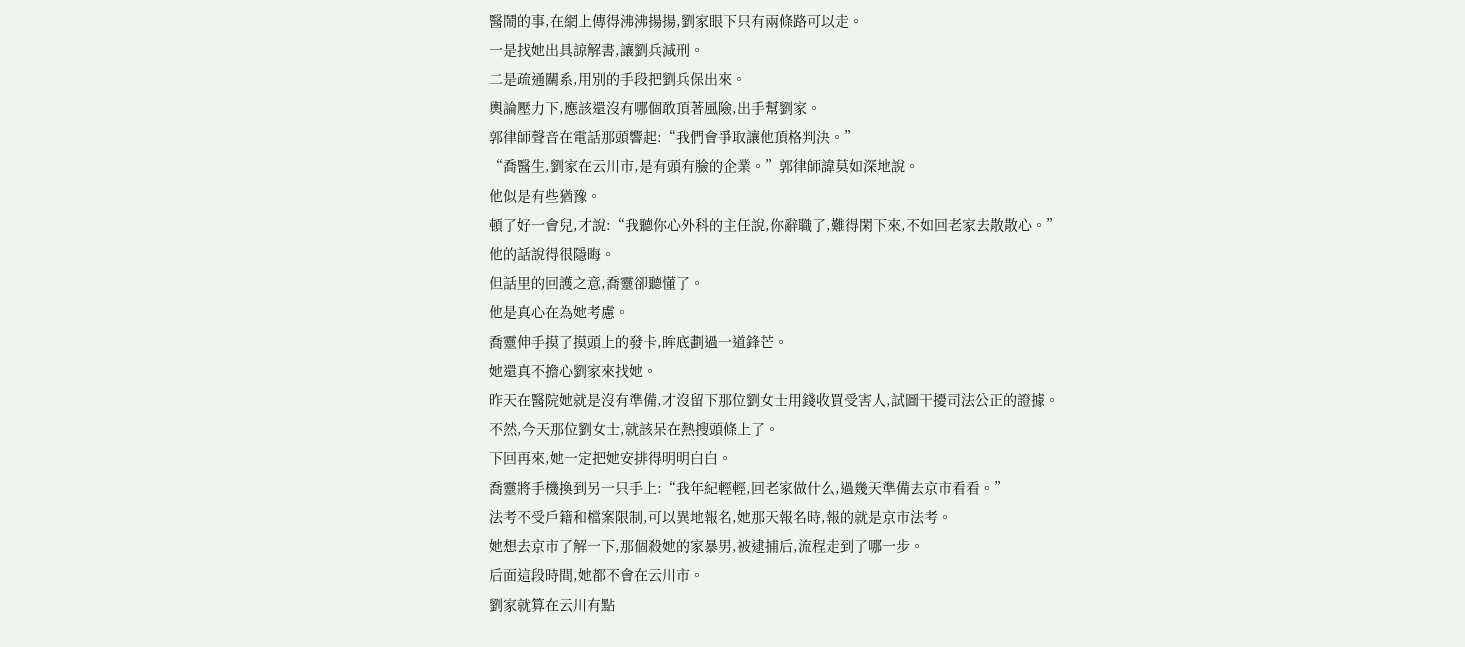醫鬧的事,在網上傳得沸沸揚揚,劉家眼下只有兩條路可以走。
一是找她出具諒解書,讓劉兵減刑。
二是疏通關系,用別的手段把劉兵保出來。
輿論壓力下,應該還沒有哪個敢頂著風險,出手幫劉家。
郭律師聲音在電話那頭響起:“我們會爭取讓他頂格判決。”
“喬醫生,劉家在云川市,是有頭有臉的企業。”郭律師諱莫如深地說。
他似是有些猶豫。
頓了好一會兒,才說:“我聽你心外科的主任說,你辭職了,難得閑下來,不如回老家去散散心。”
他的話說得很隱晦。
但話里的回護之意,喬靈卻聽懂了。
他是真心在為她考慮。
喬靈伸手摸了摸頭上的發卡,眸底劃過一道鋒芒。
她還真不擔心劉家來找她。
昨天在醫院她就是沒有準備,才沒留下那位劉女士用錢收買受害人,試圖干擾司法公正的證據。
不然,今天那位劉女士,就該呆在熱搜頭條上了。
下回再來,她一定把她安排得明明白白。
喬靈將手機換到另一只手上:“我年紀輕輕,回老家做什么,過幾天準備去京市看看。”
法考不受戶籍和檔案限制,可以異地報名,她那天報名時,報的就是京市法考。
她想去京市了解一下,那個殺她的家暴男,被逮捕后,流程走到了哪一步。
后面這段時間,她都不會在云川市。
劉家就算在云川有點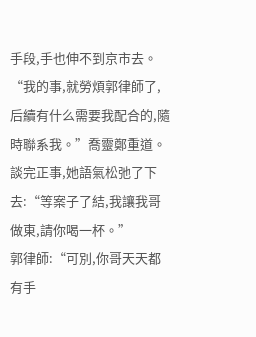手段,手也伸不到京市去。
“我的事,就勞煩郭律師了,后續有什么需要我配合的,隨時聯系我。”喬靈鄭重道。
談完正事,她語氣松弛了下去:“等案子了結,我讓我哥做東,請你喝一杯。”
郭律師:“可別,你哥天天都有手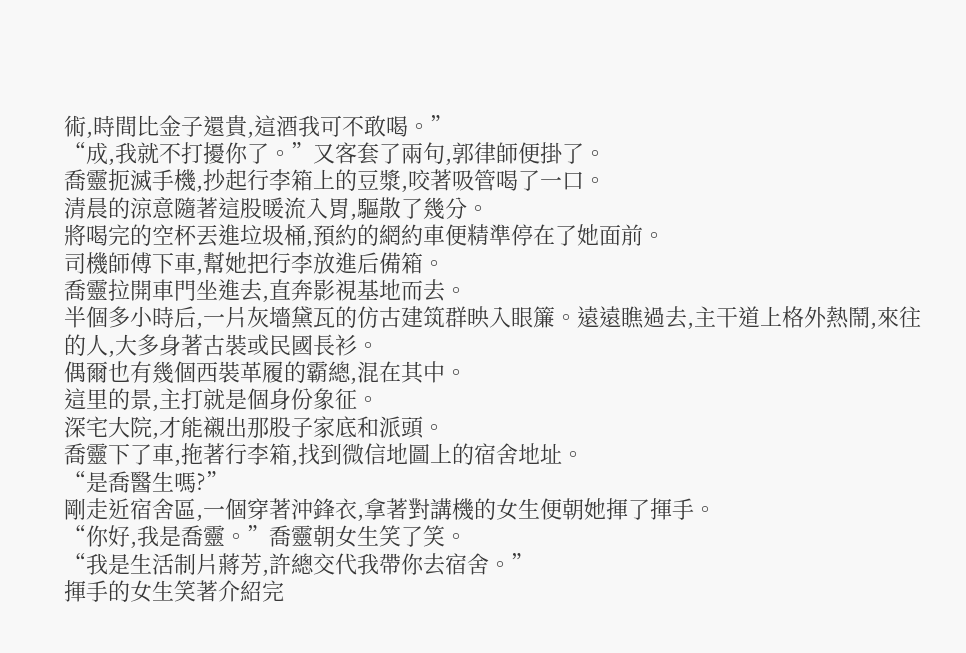術,時間比金子還貴,這酒我可不敢喝。”
“成,我就不打擾你了。”又客套了兩句,郭律師便掛了。
喬靈扼滅手機,抄起行李箱上的豆漿,咬著吸管喝了一口。
清晨的涼意隨著這股暖流入胃,驅散了幾分。
將喝完的空杯丟進垃圾桶,預約的網約車便精準停在了她面前。
司機師傅下車,幫她把行李放進后備箱。
喬靈拉開車門坐進去,直奔影視基地而去。
半個多小時后,一片灰墻黛瓦的仿古建筑群映入眼簾。遠遠瞧過去,主干道上格外熱鬧,來往的人,大多身著古裝或民國長衫。
偶爾也有幾個西裝革履的霸總,混在其中。
這里的景,主打就是個身份象征。
深宅大院,才能襯出那股子家底和派頭。
喬靈下了車,拖著行李箱,找到微信地圖上的宿舍地址。
“是喬醫生嗎?”
剛走近宿舍區,一個穿著沖鋒衣,拿著對講機的女生便朝她揮了揮手。
“你好,我是喬靈。”喬靈朝女生笑了笑。
“我是生活制片蔣芳,許總交代我帶你去宿舍。”
揮手的女生笑著介紹完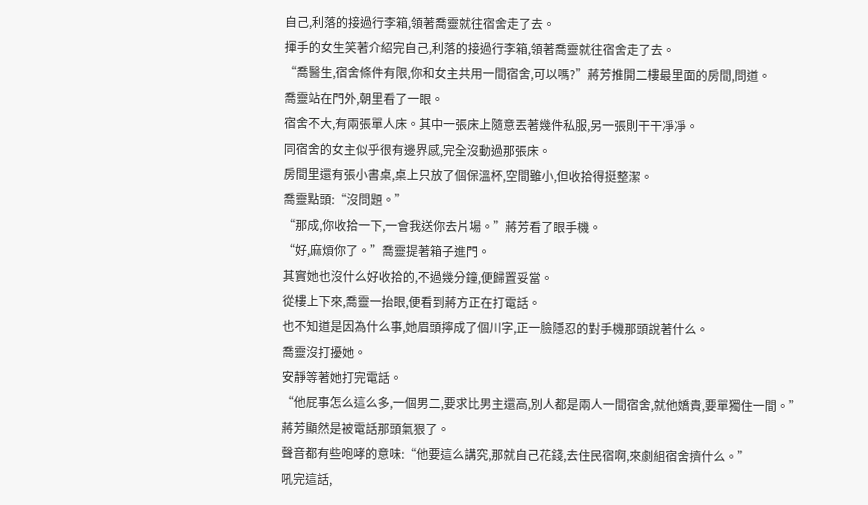自己,利落的接過行李箱,領著喬靈就往宿舍走了去。
揮手的女生笑著介紹完自己,利落的接過行李箱,領著喬靈就往宿舍走了去。
“喬醫生,宿舍條件有限,你和女主共用一間宿舍,可以嗎?”蔣芳推開二樓最里面的房間,問道。
喬靈站在門外,朝里看了一眼。
宿舍不大,有兩張單人床。其中一張床上隨意丟著幾件私服,另一張則干干凈凈。
同宿舍的女主似乎很有邊界感,完全沒動過那張床。
房間里還有張小書桌,桌上只放了個保溫杯,空間雖小,但收拾得挺整潔。
喬靈點頭:“沒問題。”
“那成,你收拾一下,一會我送你去片場。”蔣芳看了眼手機。
“好,麻煩你了。”喬靈提著箱子進門。
其實她也沒什么好收拾的,不過幾分鐘,便歸置妥當。
從樓上下來,喬靈一抬眼,便看到蔣方正在打電話。
也不知道是因為什么事,她眉頭擰成了個川字,正一臉隱忍的對手機那頭說著什么。
喬靈沒打擾她。
安靜等著她打完電話。
“他屁事怎么這么多,一個男二,要求比男主還高,別人都是兩人一間宿舍,就他嬌貴,要單獨住一間。”
蔣芳顯然是被電話那頭氣狠了。
聲音都有些咆哮的意味:“他要這么講究,那就自己花錢,去住民宿啊,來劇組宿舍擠什么。”
吼完這話,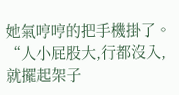她氣哼哼的把手機掛了。
“人小屁股大,行都沒入,就擺起架子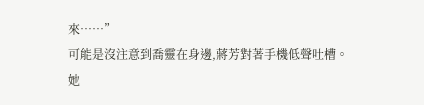來……”
可能是沒注意到喬靈在身邊,蔣芳對著手機低聲吐槽。
她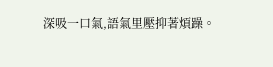深吸一口氣,語氣里壓抑著煩躁。